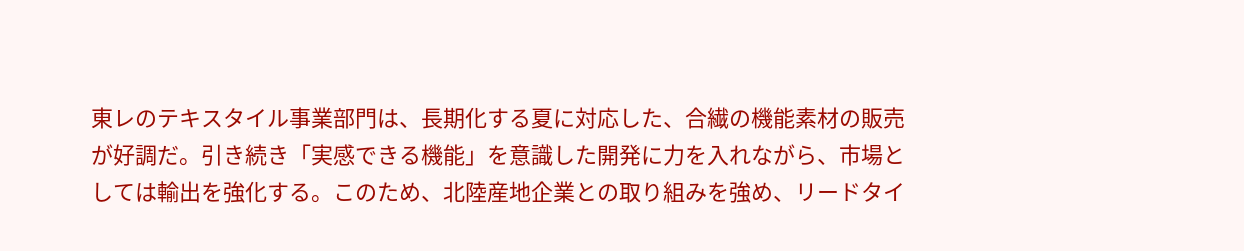東レのテキスタイル事業部門は、長期化する夏に対応した、合繊の機能素材の販売が好調だ。引き続き「実感できる機能」を意識した開発に力を入れながら、市場としては輸出を強化する。このため、北陸産地企業との取り組みを強め、リードタイ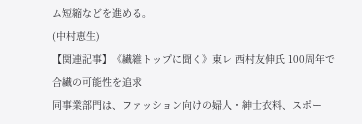ム短縮などを進める。
(中村恵生)
【関連記事】《繊維トップに聞く》東レ 西村友伸氏 100周年で合繊の可能性を追求
同事業部門は、ファッション向けの婦人・紳士衣料、スポー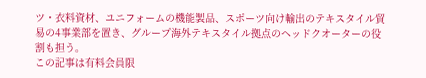ツ・衣料資材、ユニフォームの機能製品、スポーツ向け輸出のテキスタイル貿易の4事業部を置き、グループ海外テキスタイル拠点のヘッドクオーターの役割も担う。
この記事は有料会員限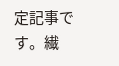定記事です。繊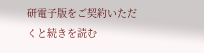研電子版をご契約いただくと続きを読む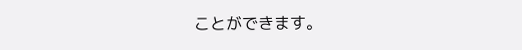ことができます。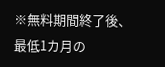※無料期間終了後、最低1カ月の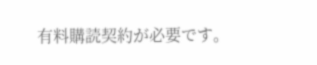有料購読契約が必要です。